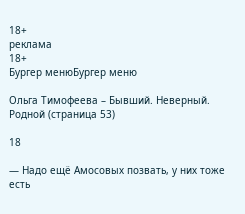18+
реклама
18+
Бургер менюБургер меню

Ольга Тимофеева – Бывший. Неверный. Родной (страница 53)

18

— Надо ещё Амосовых позвать, у них тоже есть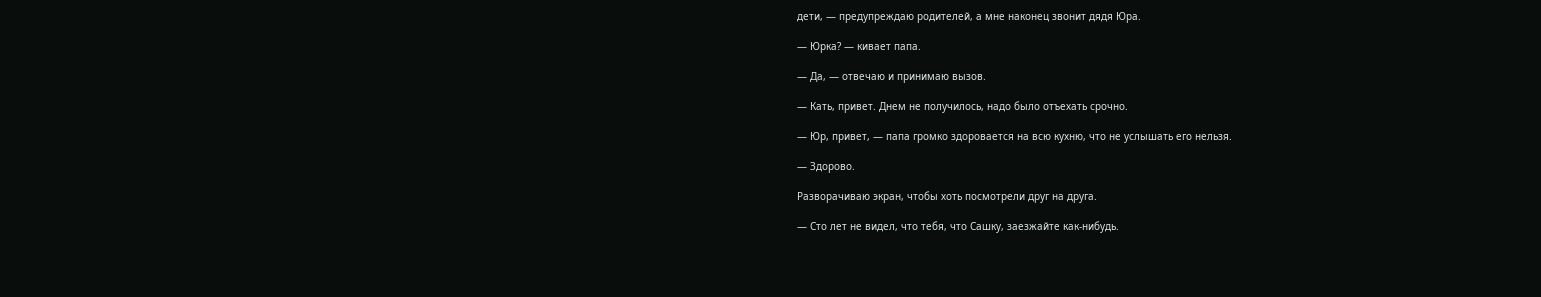дети, — предупреждаю родителей, а мне наконец звонит дядя Юра.

— Юрка? — кивает папа.

— Да, — отвечаю и принимаю вызов.

— Кать, привет. Днем не получилось, надо было отъехать срочно.

— Юр, привет, — папа громко здоровается на всю кухню, что не услышать его нельзя.

— Здорово.

Разворачиваю экран, чтобы хоть посмотрели друг на друга.

— Сто лет не видел, что тебя, что Сашку, заезжайте как-нибудь.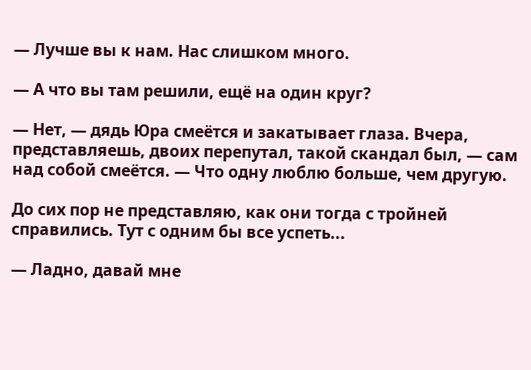— Лучше вы к нам. Нас слишком много.

— А что вы там решили, ещё на один круг?

— Нет, — дядь Юра смеётся и закатывает глаза. Вчера, представляешь, двоих перепутал, такой скандал был, — сам над собой смеётся. — Что одну люблю больше, чем другую.

До сих пор не представляю, как они тогда с тройней справились. Тут с одним бы все успеть...

— Ладно, давай мне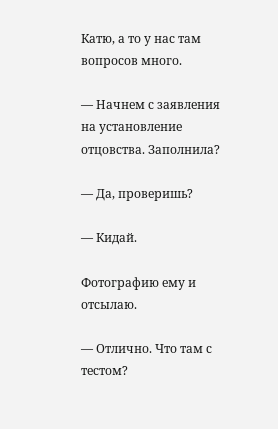Катю, а то у нас там вопросов много.

— Начнем с заявления на установление отцовства. Заполнила?

— Да, проверишь?

— Кидай.

Фотографию ему и отсылаю.

— Отлично. Что там с тестом?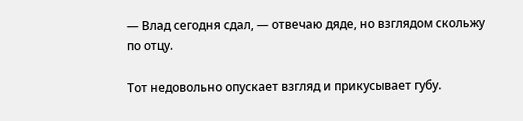— Влад сегодня сдал, — отвечаю дяде, но взглядом скольжу по отцу.

Тот недовольно опускает взгляд и прикусывает губу.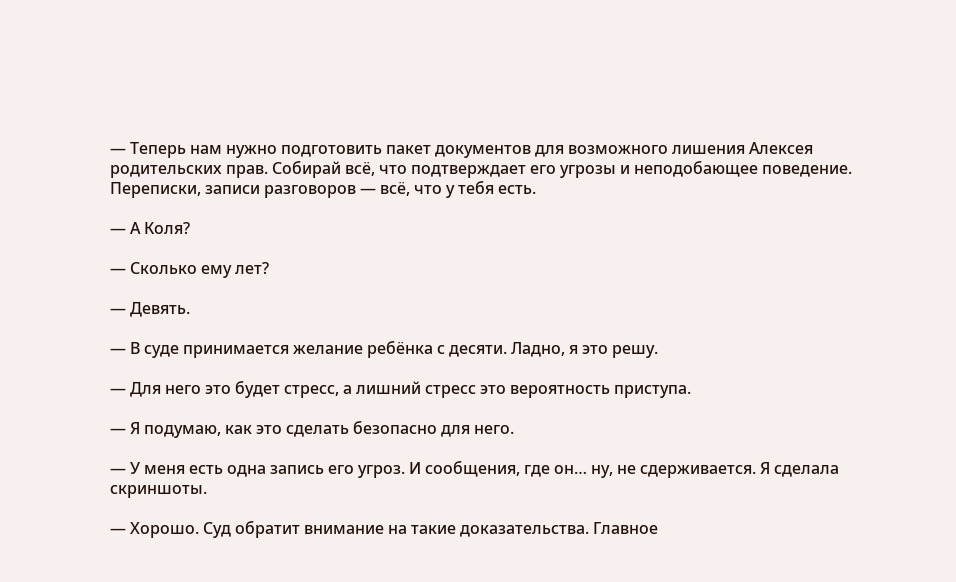— Теперь нам нужно подготовить пакет документов для возможного лишения Алексея родительских прав. Собирай всё, что подтверждает его угрозы и неподобающее поведение. Переписки, записи разговоров — всё, что у тебя есть.

— А Коля?

— Сколько ему лет?

— Девять.

— В суде принимается желание ребёнка с десяти. Ладно, я это решу.

— Для него это будет стресс, а лишний стресс это вероятность приступа.

— Я подумаю, как это сделать безопасно для него.

— У меня есть одна запись его угроз. И сообщения, где он… ну, не сдерживается. Я сделала скриншоты.

— Хорошо. Суд обратит внимание на такие доказательства. Главное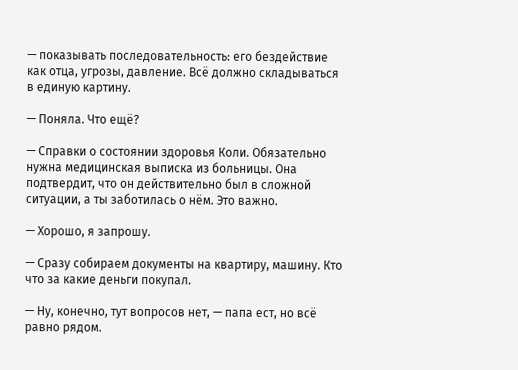— показывать последовательность: его бездействие как отца, угрозы, давление. Всё должно складываться в единую картину.

— Поняла. Что ещё?

— Справки о состоянии здоровья Коли. Обязательно нужна медицинская выписка из больницы. Она подтвердит, что он действительно был в сложной ситуации, а ты заботилась о нём. Это важно.

— Хорошо, я запрошу.

— Сразу собираем документы на квартиру, машину. Кто что за какие деньги покупал.

— Ну, конечно, тут вопросов нет, — папа ест, но всё равно рядом.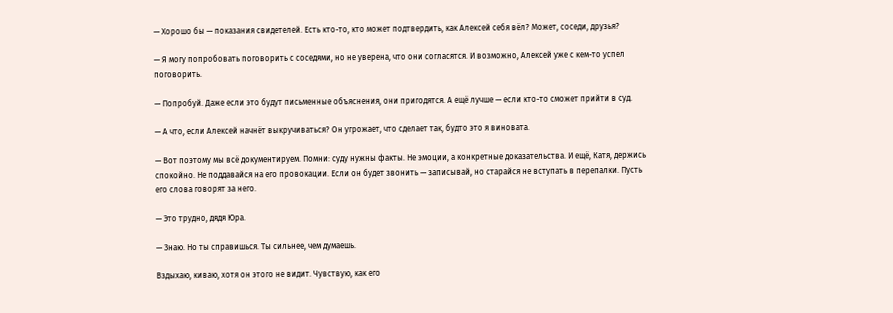— Хорошо бы — показания свидетелей. Есть кто-то, кто может подтвердить, как Алексей себя вёл? Может, соседи, друзья?

— Я могу попробовать поговорить с соседями, но не уверена, что они согласятся. И возможно, Алексей уже с кем-то успел поговорить.

— Попробуй. Даже если это будут письменные объяснения, они пригодятся. А ещё лучше — если кто-то сможет прийти в суд.

— А что, если Алексей начнёт выкручиваться? Он угрожает, что сделает так, будто это я виновата.

— Вот поэтому мы всё документируем. Помни: суду нужны факты. Не эмоции, а конкретные доказательства. И ещё, Катя, держись спокойно. Не поддавайся на его провокации. Если он будет звонить — записывай, но старайся не вступать в перепалки. Пусть его слова говорят за него.

— Это трудно, дядя Юра.

— Знаю. Но ты справишься. Ты сильнее, чем думаешь.

Вздыхаю, киваю, хотя он этого не видит. Чувствую, как его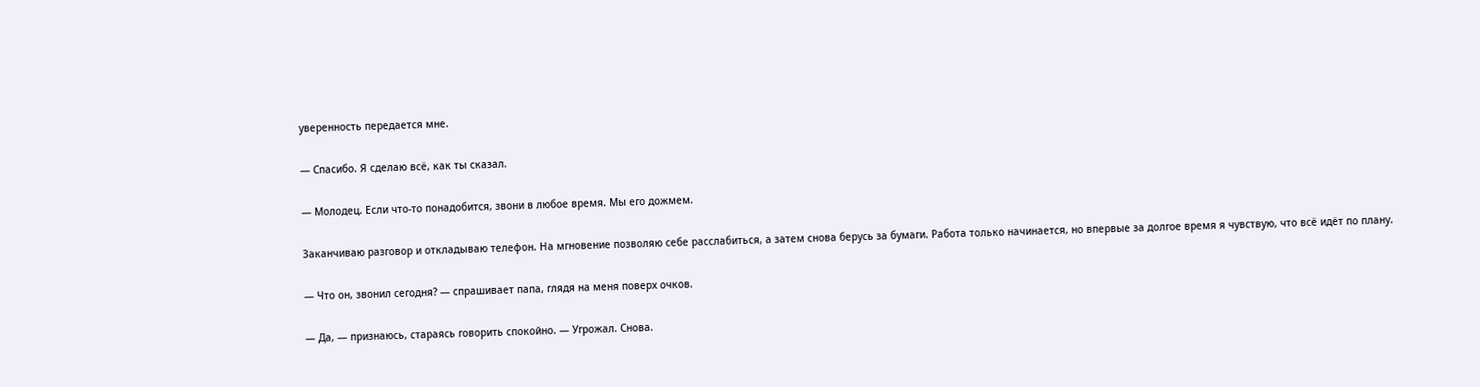уверенность передается мне.

— Спасибо. Я сделаю всё, как ты сказал.

— Молодец. Если что-то понадобится, звони в любое время. Мы его дожмем.

Заканчиваю разговор и откладываю телефон. На мгновение позволяю себе расслабиться, а затем снова берусь за бумаги. Работа только начинается, но впервые за долгое время я чувствую, что всё идёт по плану.

— Что он, звонил сегодня? — спрашивает папа, глядя на меня поверх очков.

— Да, — признаюсь, стараясь говорить спокойно. — Угрожал. Снова.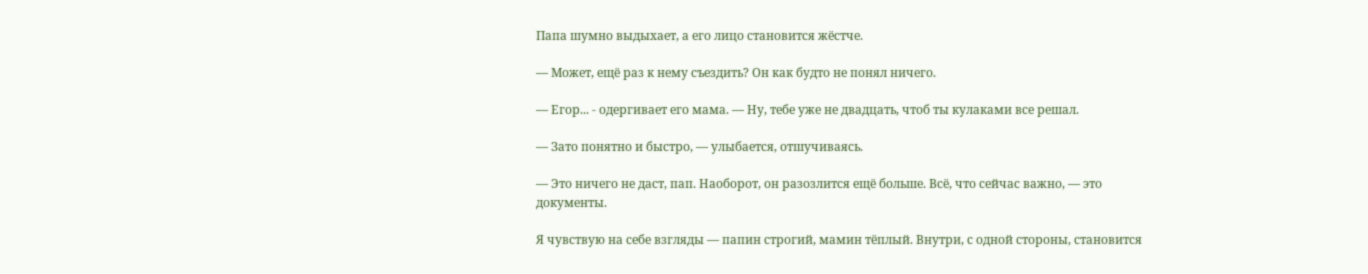Папа шумно выдыхает, а его лицо становится жёстче.

— Может, ещё раз к нему съездить? Он как будто не понял ничего.

— Егор... - одергивает его мама. — Ну, тебе уже не двадцать, чтоб ты кулаками все решал.

— Зато понятно и быстро, — улыбается, отшучиваясь.

— Это ничего не даст, пап. Наоборот, он разозлится ещё больше. Всё, что сейчас важно, — это документы.

Я чувствую на себе взгляды — папин строгий, мамин тёплый. Внутри, с одной стороны, становится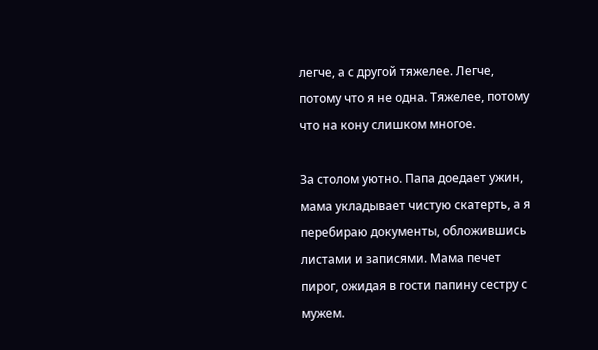легче, а с другой тяжелее. Легче, потому что я не одна. Тяжелее, потому что на кону слишком многое.

За столом уютно. Папа доедает ужин, мама укладывает чистую скатерть, а я перебираю документы, обложившись листами и записями. Мама печет пирог, ожидая в гости папину сестру с мужем.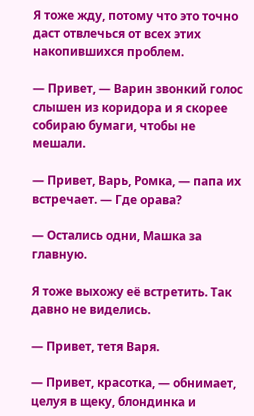Я тоже жду, потому что это точно даст отвлечься от всех этих накопившихся проблем.

— Привет, — Варин звонкий голос слышен из коридора и я скорее собираю бумаги, чтобы не мешали.

— Привет, Варь, Ромка, — папа их встречает. — Где орава?

— Остались одни, Машка за главную.

Я тоже выхожу её встретить. Так давно не виделись.

— Привет, тетя Варя.

— Привет, красотка, — обнимает, целуя в щеку, блондинка и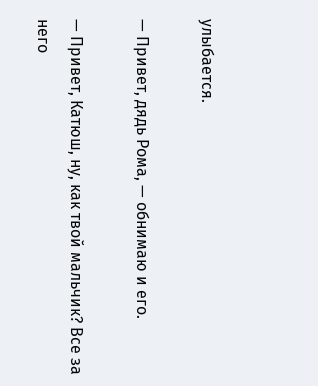улыбается.

— Привет, дядь Рома, — обнимаю и его.

— Привет, Катюш, ну, как твой мальчик? Все за него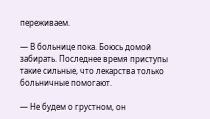переживаем.

— В больнице пока. Боюсь домой забирать. Последнее время приступы такие сильные, что лекарства только больничные помогают.

— Не будем о грустном, он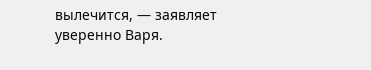вылечится, — заявляет уверенно Варя.